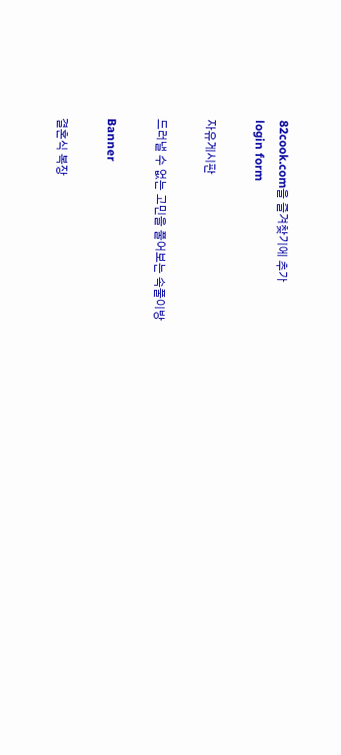82cook.com을 즐겨찾기에 추가
login form

자유게시판

드러낼 수 없는 고민을 풀어보는 속풀이방

Banner

결혼식 복장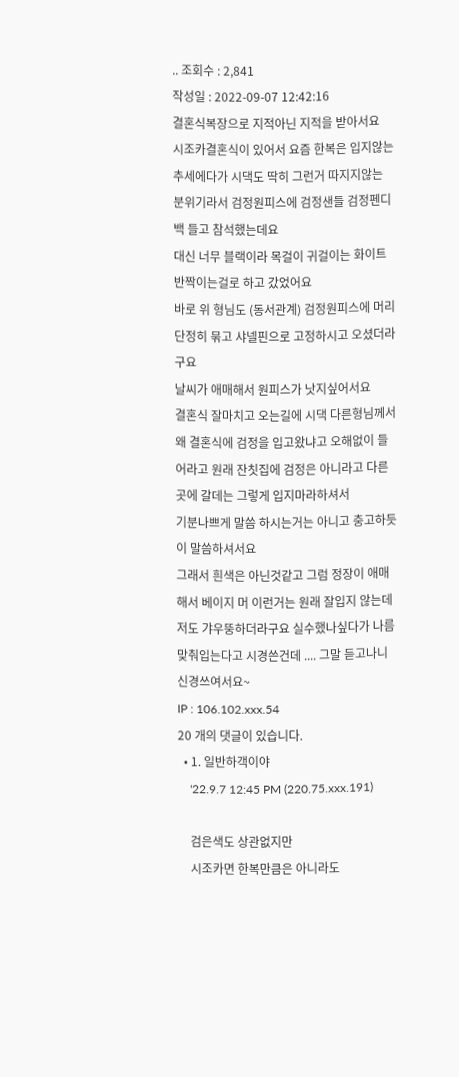.. 조회수 : 2,841
작성일 : 2022-09-07 12:42:16
결혼식복장으로 지적아닌 지적을 받아서요
시조카결혼식이 있어서 요즘 한복은 입지않는 추세에다가 시댁도 딱히 그런거 따지지않는 분위기라서 검정원피스에 검정샌들 검정펜디백 들고 참석했는데요
대신 너무 블랙이라 목걸이 귀걸이는 화이트반짝이는걸로 하고 갔었어요
바로 위 형님도 (동서관계) 검정원피스에 머리 단정히 묶고 샤넬핀으로 고정하시고 오셨더라구요
날씨가 애매해서 원피스가 낫지싶어서요
결혼식 잘마치고 오는길에 시댁 다른형님께서 왜 결혼식에 검정을 입고왔냐고 오해없이 들어라고 원래 잔칫집에 검정은 아니라고 다른곳에 갈데는 그렇게 입지마라하셔서
기분나쁘게 말씀 하시는거는 아니고 충고하듯이 말씀하셔서요
그래서 흰색은 아닌것같고 그럼 정장이 애매해서 베이지 머 이런거는 원래 잘입지 않는데
저도 갸우뚱하더라구요 실수했나싶다가 나름 맞춰입는다고 시경쓴건데 .... 그말 듣고나니 신경쓰여서요~
IP : 106.102.xxx.54
20 개의 댓글이 있습니다.
  • 1. 일반하객이야
    '22.9.7 12:45 PM (220.75.xxx.191)

    검은색도 상관없지만
    시조카면 한복만큼은 아니라도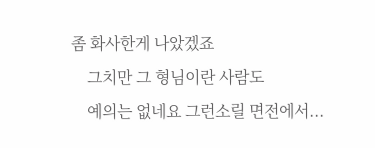좀 화사한게 나았겠죠
    그치만 그 형님이란 사람도
    예의는 없네요 그런소릴 면전에서...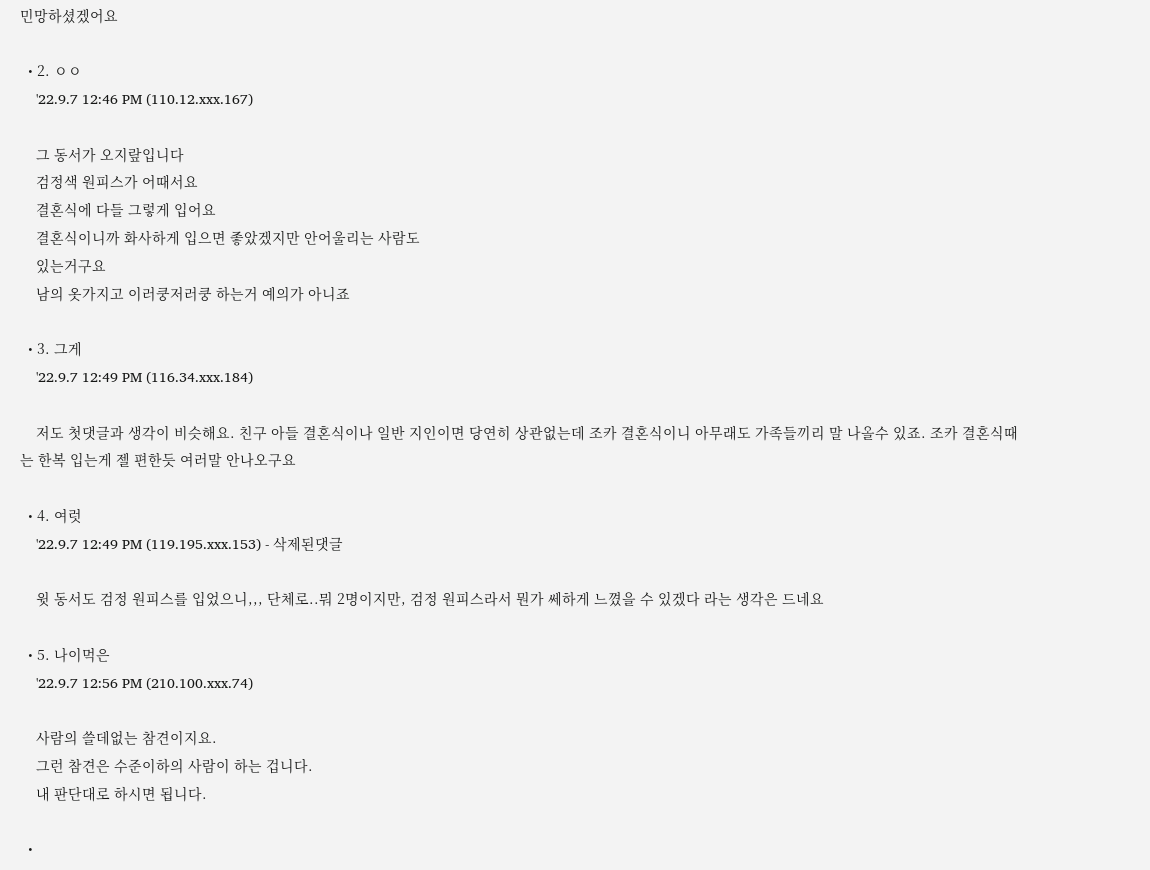민망하셨겠어요

  • 2. ㅇㅇ
    '22.9.7 12:46 PM (110.12.xxx.167)

    그 동서가 오지랖입니다
    검정색 원피스가 어때서요
    결혼식에 다들 그렇게 입어요
    결혼식이니까 화사하게 입으면 좋았겠지만 안어울리는 사람도
    있는거구요
    남의 옷가지고 이러쿵저러쿵 하는거 예의가 아니죠

  • 3. 그게
    '22.9.7 12:49 PM (116.34.xxx.184)

    저도 첫댓글과 생각이 비슷해요. 친구 아들 결혼식이나 일반 지인이면 당연히 상관없는데 조카 결혼식이니 아무래도 가족들끼리 말 나올수 있죠. 조카 결혼식때는 한복 입는게 젤 편한듯 여러말 안나오구요

  • 4. 여럿
    '22.9.7 12:49 PM (119.195.xxx.153) - 삭제된댓글

    윗 동서도 검정 원피스를 입었으니,,, 단체로..뭐 2명이지만, 검정 원피스라서 뭔가 쎄하게 느꼈을 수 있겠다 라는 생각은 드네요

  • 5. 나이먹은
    '22.9.7 12:56 PM (210.100.xxx.74)

    사람의 쓸데없는 참견이지요.
    그런 참견은 수준이하의 사람이 하는 겁니다.
    내 판단대로 하시면 됩니다.

  •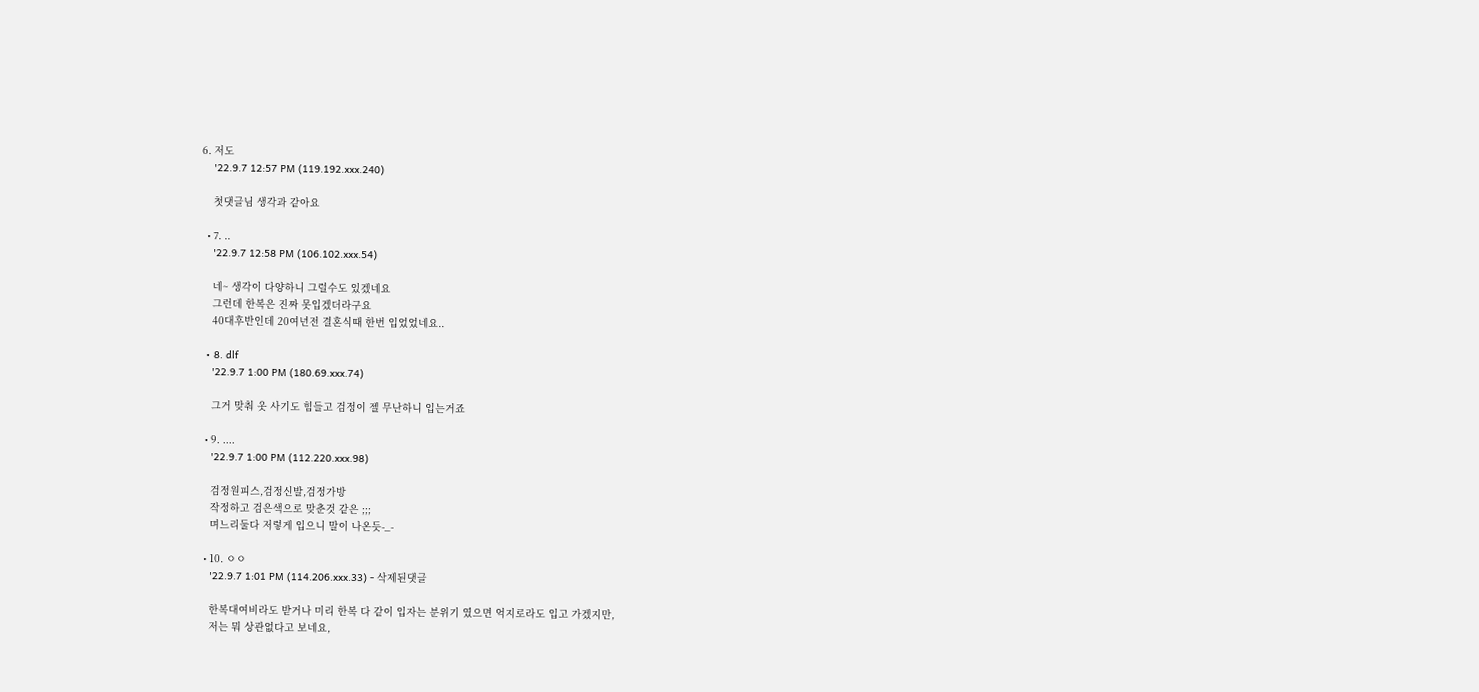6. 저도
    '22.9.7 12:57 PM (119.192.xxx.240)

    첫댓글님 생각과 같아요

  • 7. ..
    '22.9.7 12:58 PM (106.102.xxx.54)

    네~ 생각이 다양하니 그럴수도 있겠네요
    그런데 한복은 진짜 못입겠더라구요
    40대후반인데 20여년전 결혼식때 한번 입었었네요..

  • 8. dlf
    '22.9.7 1:00 PM (180.69.xxx.74)

    그거 맞춰 옷 사기도 힘들고 검정이 젤 무난하니 입는거죠

  • 9. ....
    '22.9.7 1:00 PM (112.220.xxx.98)

    검정원피스,검정신발,검정가방
    작정하고 검은색으로 맞춘것 같은 ;;;
    며느리둘다 저렇게 입으니 말이 나온듯-_-

  • 10. ㅇㅇ
    '22.9.7 1:01 PM (114.206.xxx.33) - 삭제된댓글

    한복대여비라도 받거나 미리 한복 다 같이 입자는 분위기 였으면 억지로라도 입고 가겠지만,
    저는 뭐 상관없다고 보네요,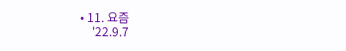• 11. 요즘
    '22.9.7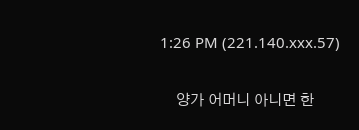1:26 PM (221.140.xxx.57)

    양가 어머니 아니면 한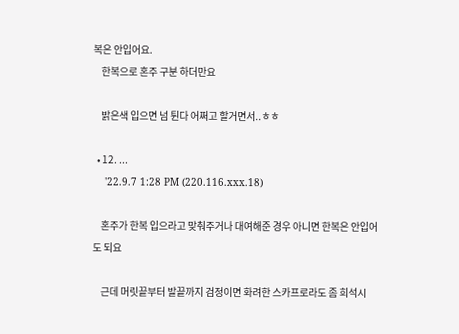복은 안입어요.
    한복으로 혼주 구분 하더만요

    밝은색 입으면 넘 튄다 어쩌고 할거면서..ㅎㅎ

  • 12. ...
    '22.9.7 1:28 PM (220.116.xxx.18)

    혼주가 한복 입으라고 맞춰주거나 대여해준 경우 아니면 한복은 안입어도 되요

    근데 머릿끝부터 발끝까지 검정이면 화려한 스카프로라도 좀 희석시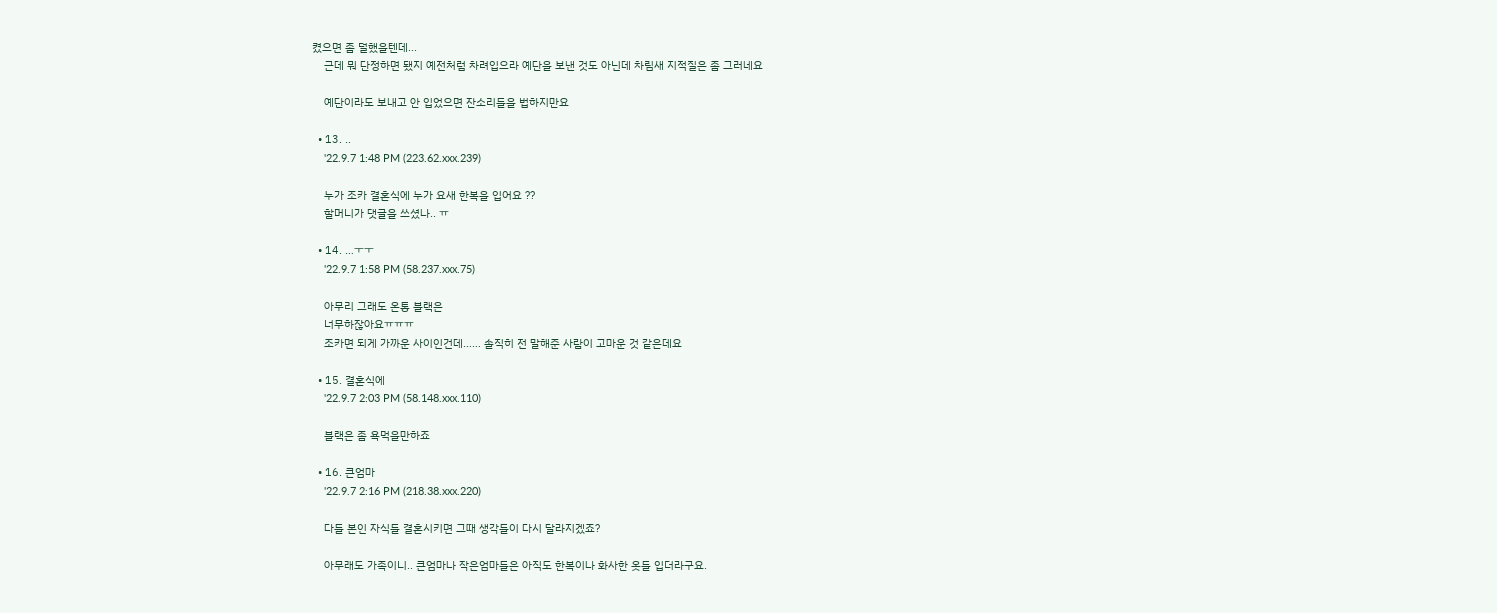켰으면 좀 덜했을텐데...
    근데 뭐 단정하면 됐지 예전처럼 차려입으라 예단을 보낸 것도 아닌데 차림새 지적질은 좀 그러네요

    예단이라도 보내고 안 입었으면 잔소리들을 법하지만요

  • 13. ..
    '22.9.7 1:48 PM (223.62.xxx.239)

    누가 조카 결혼식에 누가 요새 한복을 입어요 ??
    할머니가 댓글을 쓰셨나.. ㅠ

  • 14. …ㅜㅜ
    '22.9.7 1:58 PM (58.237.xxx.75)

    아무리 그래도 온통 블랙은
    너무하잖아요ㅠㅠㅠ
    조카면 되게 가까운 사이인건데…… 솔직히 전 말해준 사람이 고마운 것 같은데요

  • 15. 결혼식에
    '22.9.7 2:03 PM (58.148.xxx.110)

    블랙은 좀 욕먹을만하죠

  • 16. 큰엄마
    '22.9.7 2:16 PM (218.38.xxx.220)

    다들 본인 자식들 결혼시키면 그때 생각들이 다시 달라지겠죠?

    아무래도 가족이니.. 큰엄마나 작은엄마들은 아직도 한복이나 화사한 옷들 입더라구요.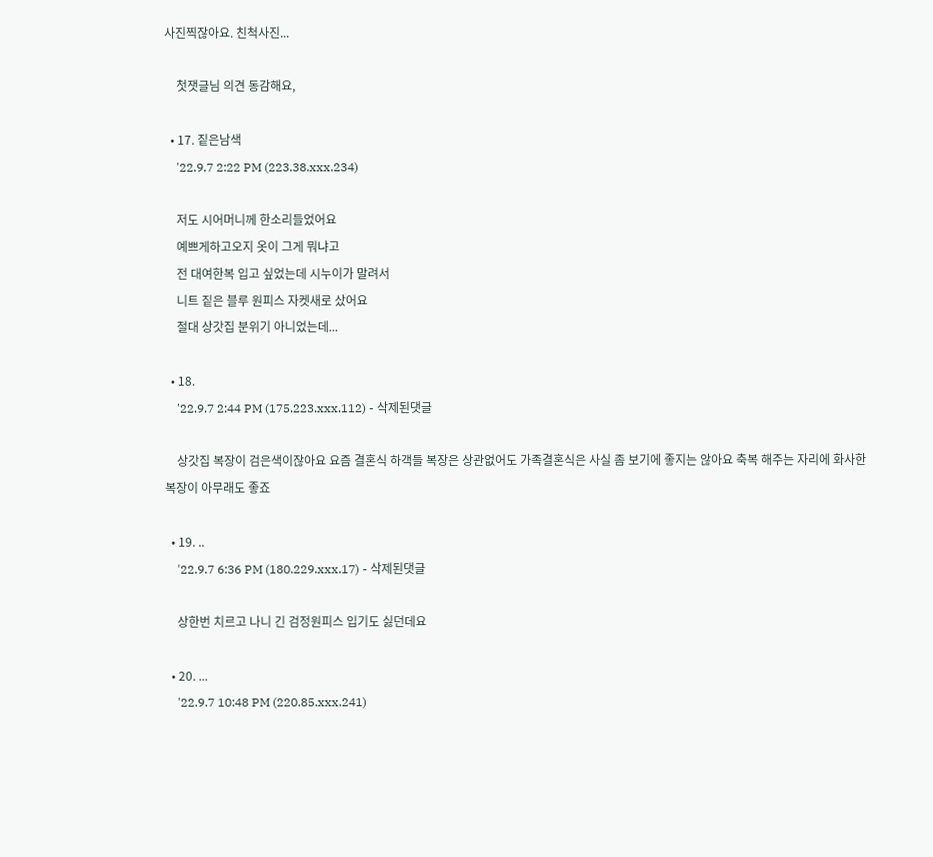사진찍잖아요. 친척사진...

    첫잿글님 의견 동감해요,

  • 17. 짙은남색
    '22.9.7 2:22 PM (223.38.xxx.234)

    저도 시어머니께 한소리들었어요
    예쁘게하고오지 옷이 그게 뭐냐고
    전 대여한복 입고 싶었는데 시누이가 말려서
    니트 짙은 블루 원피스 자켓새로 샀어요
    절대 상갓집 분위기 아니었는데...

  • 18.
    '22.9.7 2:44 PM (175.223.xxx.112) - 삭제된댓글

    상갓집 복장이 검은색이잖아요 요즘 결혼식 하객들 복장은 상관없어도 가족결혼식은 사실 좀 보기에 좋지는 않아요 축복 해주는 자리에 화사한 복장이 아무래도 좋죠

  • 19. ..
    '22.9.7 6:36 PM (180.229.xxx.17) - 삭제된댓글

    상한번 치르고 나니 긴 검정원피스 입기도 싫던데요

  • 20. ...
    '22.9.7 10:48 PM (220.85.xxx.241)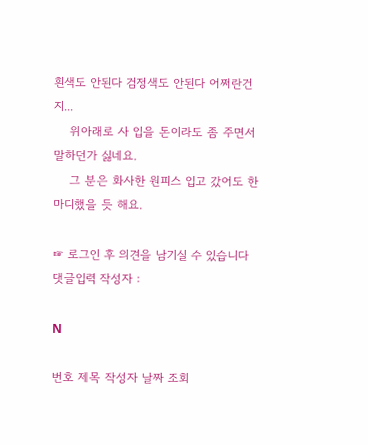흰색도 안된다 검정색도 안된다 어쩌란건지...
    위아래로 사 입을 돈이라도 좀 주면서 말하던가 싫네요.
    그 분은 화사한 원피스 입고 갔어도 한마디했을 듯 해요.

☞ 로그인 후 의견을 남기실 수 있습니다
댓글입력 작성자 :

N

번호 제목 작성자 날짜 조회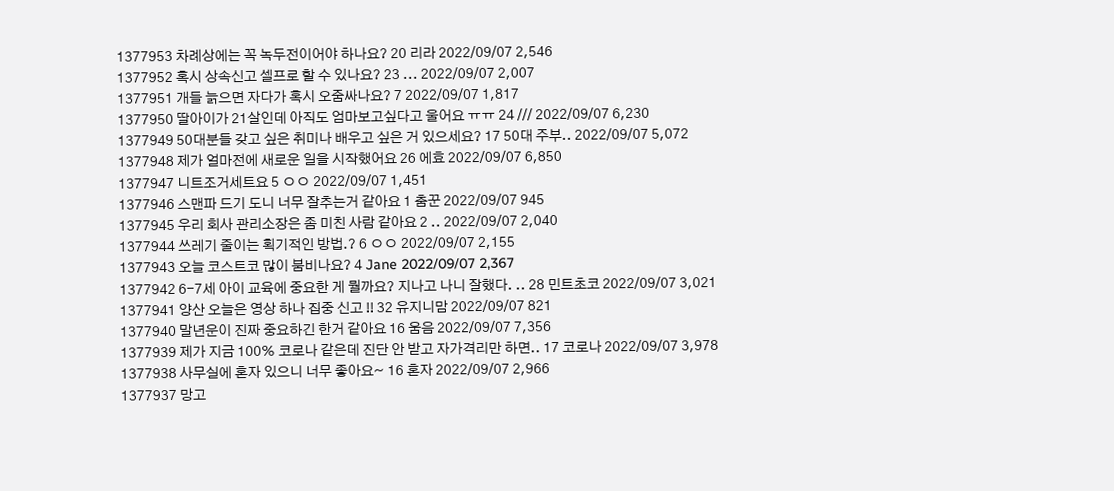1377953 차례상에는 꼭 녹두전이어야 하나요? 20 리라 2022/09/07 2,546
1377952 혹시 상속신고 셀프로 할 수 있나요? 23 ... 2022/09/07 2,007
1377951 개들 늙으면 자다가 혹시 오줌싸나요? 7 2022/09/07 1,817
1377950 딸아이가 21살인데 아직도 엄마보고싶다고 울어요 ㅠㅠ 24 /// 2022/09/07 6,230
1377949 50대분들 갖고 싶은 취미나 배우고 싶은 거 있으세요? 17 50대 주부.. 2022/09/07 5,072
1377948 제가 얼마전에 새로운 일을 시작했어요 26 에효 2022/09/07 6,850
1377947 니트조거세트요 5 ㅇㅇ 2022/09/07 1,451
1377946 스맨파 드기 도니 너무 잘추는거 같아요 1 춤꾼 2022/09/07 945
1377945 우리 회사 관리소장은 좀 미친 사람 같아요 2 .. 2022/09/07 2,040
1377944 쓰레기 줄이는 획기적인 방법.? 6 ㅇㅇ 2022/09/07 2,155
1377943 오늘 코스트코 많이 붐비나요? 4 Jane 2022/09/07 2,367
1377942 6-7세 아이 교육에 중요한 게 뭘까요? 지나고 나니 잘했다. .. 28 민트초코 2022/09/07 3,021
1377941 양산 오늘은 영상 하나 집중 신고 !! 32 유지니맘 2022/09/07 821
1377940 말년운이 진짜 중요하긴 한거 같아요 16 움음 2022/09/07 7,356
1377939 제가 지금 100% 코로나 같은데 진단 안 받고 자가격리만 하면.. 17 코로나 2022/09/07 3,978
1377938 사무실에 혼자 있으니 너무 좋아요~ 16 혼자 2022/09/07 2,966
1377937 망고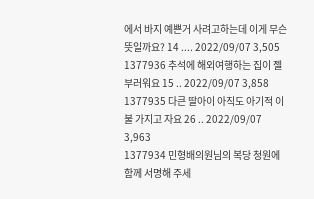에서 바지 예쁜거 사려고하는데 이게 무슨 뜻일까요? 14 .... 2022/09/07 3,505
1377936 추석에 해외여행하는 집이 젤 부러워요 15 .. 2022/09/07 3,858
1377935 다큰 딸아이 아직도 아기적 이불 가지고 자요 26 .. 2022/09/07 3,963
1377934 민형배의원님의 복당 청원에 함께 서명해 주세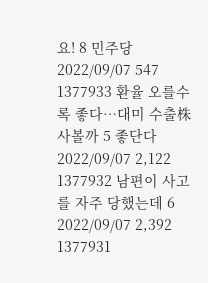요! 8 민주당 2022/09/07 547
1377933 환율 오를수록 좋다…대미 수출株 사볼까 5 좋단다 2022/09/07 2,122
1377932 남편이 사고를 자주 당했는데 6 2022/09/07 2,392
1377931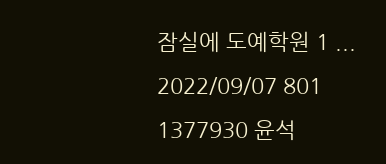잠실에 도예학원 1 ... 2022/09/07 801
1377930 윤석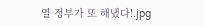열 정부가 또 해냈다!.jpg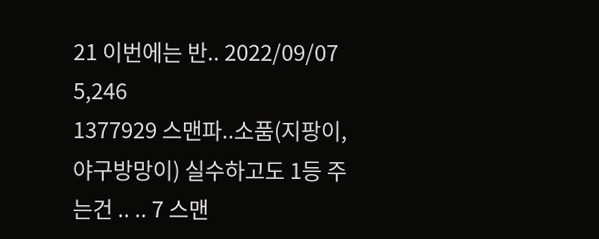21 이번에는 반.. 2022/09/07 5,246
1377929 스맨파..소품(지팡이,야구방망이) 실수하고도 1등 주는건 .. .. 7 스맨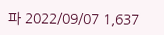파 2022/09/07 1,637